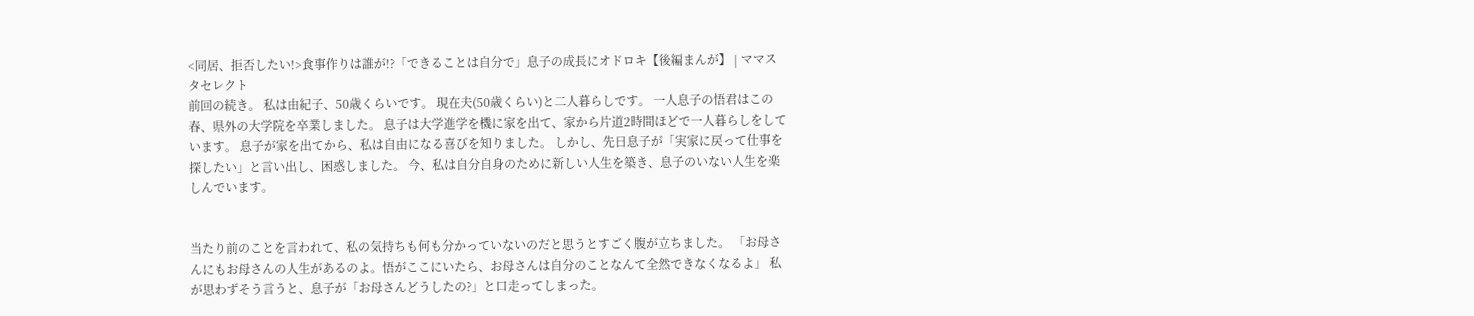<同居、拒否したい!>食事作りは誰が!?「できることは自分で」息子の成長にオドロキ【後編まんが】 | ママスタセレクト
前回の続き。 私は由紀子、50歳くらいです。 現在夫(50歳くらい)と二人暮らしです。 一人息子の悟君はこの春、県外の大学院を卒業しました。 息子は大学進学を機に家を出て、家から片道2時間ほどで一人暮らしをしています。 息子が家を出てから、私は自由になる喜びを知りました。 しかし、先日息子が「実家に戻って仕事を探したい」と言い出し、困惑しました。 今、私は自分自身のために新しい人生を築き、息子のいない人生を楽しんでいます。


当たり前のことを言われて、私の気持ちも何も分かっていないのだと思うとすごく腹が立ちました。 「お母さんにもお母さんの人生があるのよ。悟がここにいたら、お母さんは自分のことなんて全然できなくなるよ」 私が思わずそう言うと、息子が「お母さんどうしたの?」と口走ってしまった。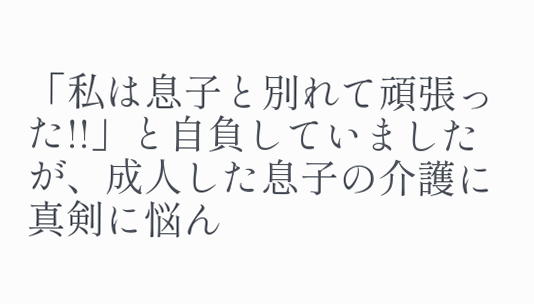「私は息子と別れて頑張った!!」と自負していましたが、成人した息子の介護に真剣に悩ん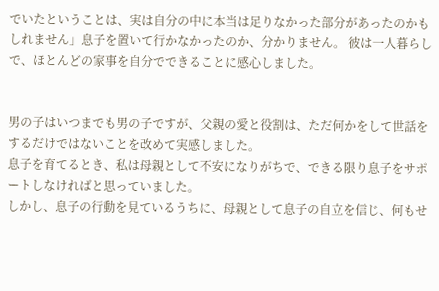でいたということは、実は自分の中に本当は足りなかった部分があったのかもしれません」息子を置いて行かなかったのか、分かりません。 彼は一人暮らしで、ほとんどの家事を自分でできることに感心しました。


男の子はいつまでも男の子ですが、父親の愛と役割は、ただ何かをして世話をするだけではないことを改めて実感しました。
息子を育てるとき、私は母親として不安になりがちで、できる限り息子をサポートしなければと思っていました。
しかし、息子の行動を見ているうちに、母親として息子の自立を信じ、何もせ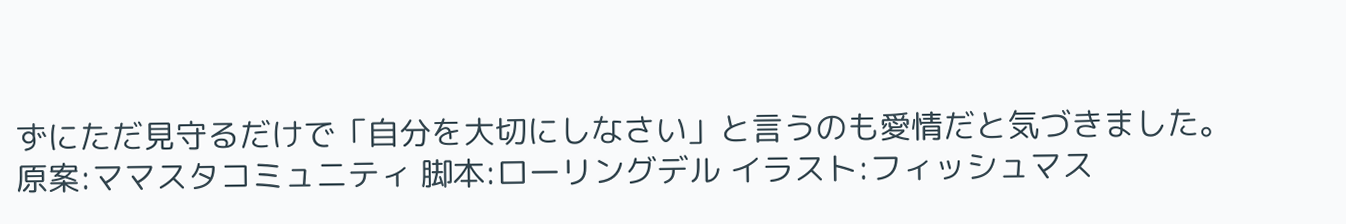ずにただ見守るだけで「自分を大切にしなさい」と言うのも愛情だと気づきました。
原案:ママスタコミュニティ 脚本:ローリングデル イラスト:フィッシュマス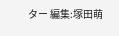ター 編集:塚田萌